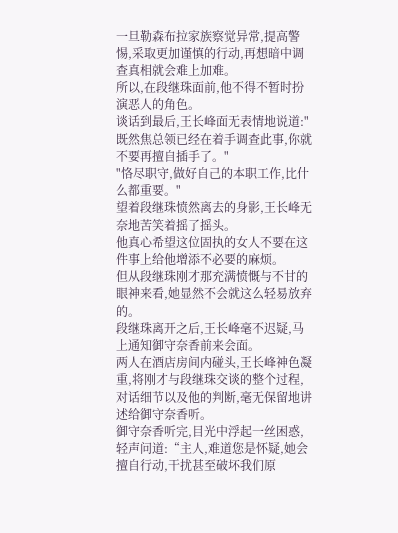一旦勒森布拉家族察觉异常,提高警惕,采取更加谨慎的行动,再想暗中调查真相就会难上加难。
所以,在段继珠面前,他不得不暂时扮演恶人的角色。
谈话到最后,王长峰面无表情地说道:"既然焦总领已经在着手调查此事,你就不要再擅自插手了。"
"恪尽职守,做好自己的本职工作,比什么都重要。"
望着段继珠愤然离去的身影,王长峰无奈地苦笑着摇了摇头。
他真心希望这位固执的女人不要在这件事上给他增添不必要的麻烦。
但从段继珠刚才那充满愤慨与不甘的眼神来看,她显然不会就这么轻易放弃的。
段继珠离开之后,王长峰毫不迟疑,马上通知御守奈香前来会面。
两人在酒店房间内碰头,王长峰神色凝重,将刚才与段继珠交谈的整个过程,对话细节以及他的判断,毫无保留地讲述给御守奈香听。
御守奈香听完,目光中浮起一丝困惑,轻声问道:“主人,难道您是怀疑,她会擅自行动,干扰甚至破坏我们原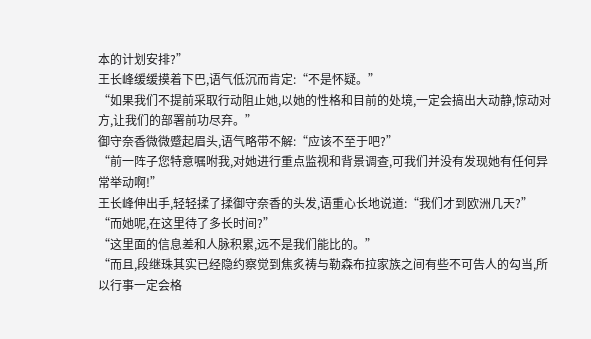本的计划安排?”
王长峰缓缓摸着下巴,语气低沉而肯定:“不是怀疑。”
“如果我们不提前采取行动阻止她,以她的性格和目前的处境,一定会搞出大动静,惊动对方,让我们的部署前功尽弃。”
御守奈香微微蹙起眉头,语气略带不解:“应该不至于吧?”
“前一阵子您特意嘱咐我,对她进行重点监视和背景调查,可我们并没有发现她有任何异常举动啊!”
王长峰伸出手,轻轻揉了揉御守奈香的头发,语重心长地说道:“我们才到欧洲几天?”
“而她呢,在这里待了多长时间?”
“这里面的信息差和人脉积累,远不是我们能比的。”
“而且,段继珠其实已经隐约察觉到焦炙祷与勒森布拉家族之间有些不可告人的勾当,所以行事一定会格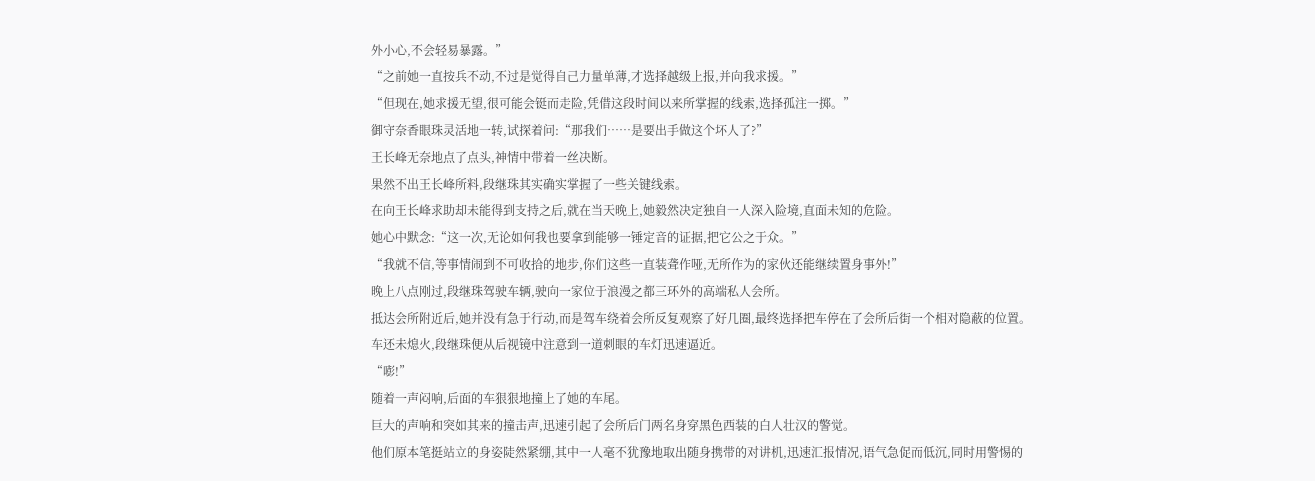外小心,不会轻易暴露。”
“之前她一直按兵不动,不过是觉得自己力量单薄,才选择越级上报,并向我求援。”
“但现在,她求援无望,很可能会铤而走险,凭借这段时间以来所掌握的线索,选择孤注一掷。”
御守奈香眼珠灵活地一转,试探着问:“那我们……是要出手做这个坏人了?”
王长峰无奈地点了点头,神情中带着一丝决断。
果然不出王长峰所料,段继珠其实确实掌握了一些关键线索。
在向王长峰求助却未能得到支持之后,就在当天晚上,她毅然决定独自一人深入险境,直面未知的危险。
她心中默念:“这一次,无论如何我也要拿到能够一锤定音的证据,把它公之于众。”
“我就不信,等事情闹到不可收拾的地步,你们这些一直装聋作哑,无所作为的家伙还能继续置身事外!”
晚上八点刚过,段继珠驾驶车辆,驶向一家位于浪漫之都三环外的高端私人会所。
抵达会所附近后,她并没有急于行动,而是驾车绕着会所反复观察了好几圈,最终选择把车停在了会所后街一个相对隐蔽的位置。
车还未熄火,段继珠便从后视镜中注意到一道刺眼的车灯迅速逼近。
“嘭!”
随着一声闷响,后面的车狠狠地撞上了她的车尾。
巨大的声响和突如其来的撞击声,迅速引起了会所后门两名身穿黑色西装的白人壮汉的警觉。
他们原本笔挺站立的身姿陡然紧绷,其中一人毫不犹豫地取出随身携带的对讲机,迅速汇报情况,语气急促而低沉,同时用警惕的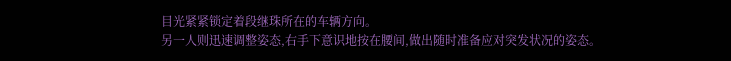目光紧紧锁定着段继珠所在的车辆方向。
另一人则迅速调整姿态,右手下意识地按在腰间,做出随时准备应对突发状况的姿态。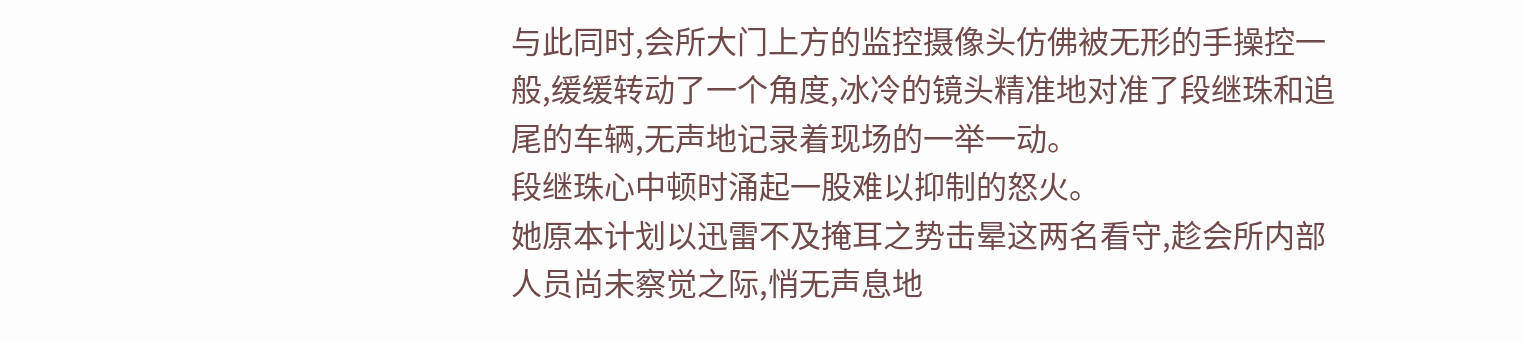与此同时,会所大门上方的监控摄像头仿佛被无形的手操控一般,缓缓转动了一个角度,冰冷的镜头精准地对准了段继珠和追尾的车辆,无声地记录着现场的一举一动。
段继珠心中顿时涌起一股难以抑制的怒火。
她原本计划以迅雷不及掩耳之势击晕这两名看守,趁会所内部人员尚未察觉之际,悄无声息地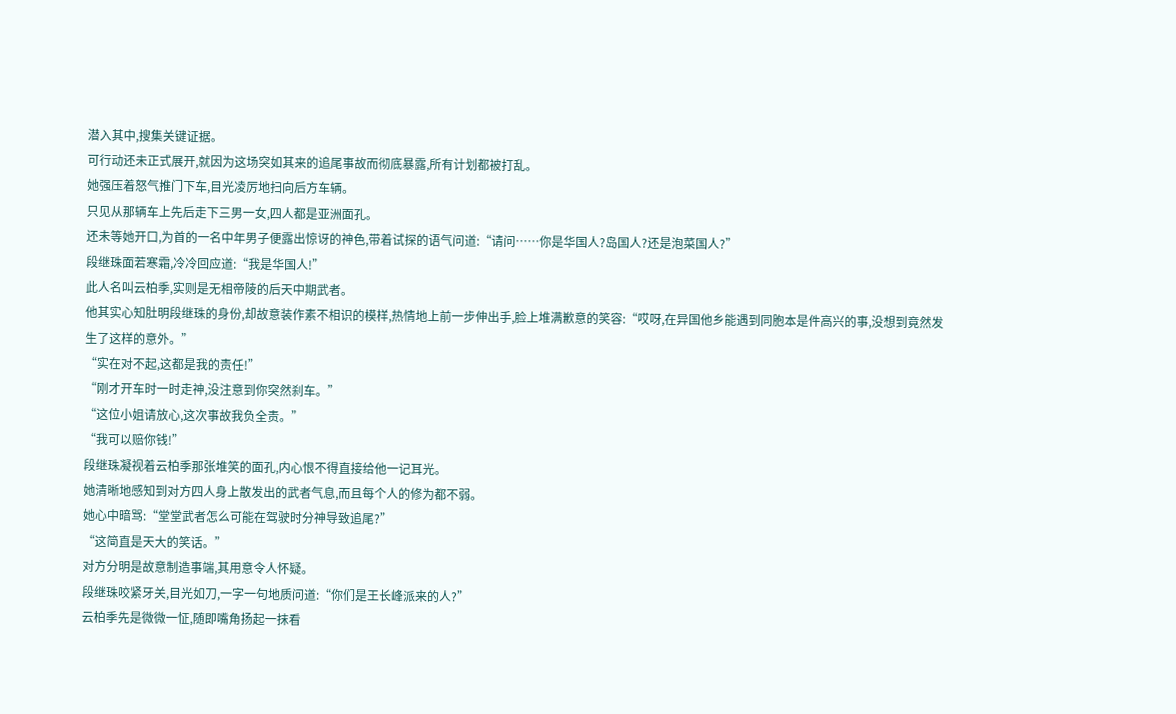潜入其中,搜集关键证据。
可行动还未正式展开,就因为这场突如其来的追尾事故而彻底暴露,所有计划都被打乱。
她强压着怒气推门下车,目光凌厉地扫向后方车辆。
只见从那辆车上先后走下三男一女,四人都是亚洲面孔。
还未等她开口,为首的一名中年男子便露出惊讶的神色,带着试探的语气问道:“请问……你是华国人?岛国人?还是泡菜国人?”
段继珠面若寒霜,冷冷回应道:“我是华国人!”
此人名叫云柏季,实则是无相帝陵的后天中期武者。
他其实心知肚明段继珠的身份,却故意装作素不相识的模样,热情地上前一步伸出手,脸上堆满歉意的笑容:“哎呀,在异国他乡能遇到同胞本是件高兴的事,没想到竟然发生了这样的意外。”
“实在对不起,这都是我的责任!”
“刚才开车时一时走神,没注意到你突然刹车。”
“这位小姐请放心,这次事故我负全责。”
“我可以赔你钱!”
段继珠凝视着云柏季那张堆笑的面孔,内心恨不得直接给他一记耳光。
她清晰地感知到对方四人身上散发出的武者气息,而且每个人的修为都不弱。
她心中暗骂:“堂堂武者怎么可能在驾驶时分神导致追尾?”
“这简直是天大的笑话。”
对方分明是故意制造事端,其用意令人怀疑。
段继珠咬紧牙关,目光如刀,一字一句地质问道:“你们是王长峰派来的人?”
云柏季先是微微一怔,随即嘴角扬起一抹看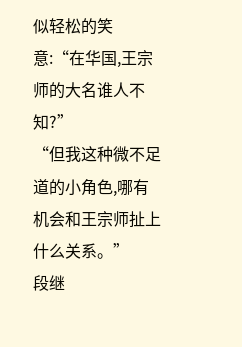似轻松的笑意:“在华国,王宗师的大名谁人不知?”
“但我这种微不足道的小角色,哪有机会和王宗师扯上什么关系。”
段继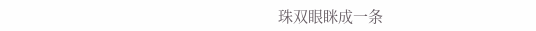珠双眼眯成一条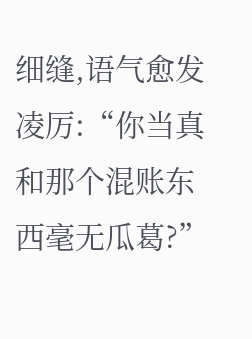细缝,语气愈发凌厉:“你当真和那个混账东西毫无瓜葛?”